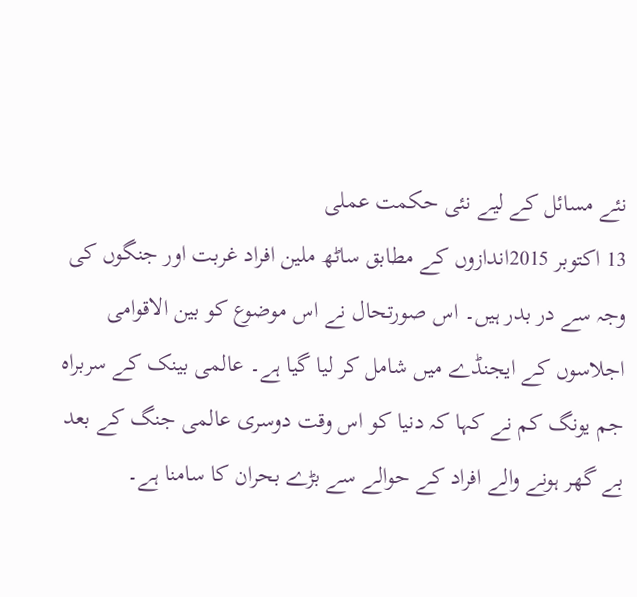نئے مسائل کے لیے نئی حکمت عملی
13 اکتوبر 2015اندازوں کے مطابق ساٹھ ملین افراد غربت اور جنگوں کی وجہ سے در بدر ہیں۔ اس صورتحال نے اس موضوع کو بین الاقوامی اجلاسوں کے ایجنڈے میں شامل کر لیا گیا ہے۔ عالمی بینک کے سربراہ جم یونگ کم نے کہا کہ دنیا کو اس وقت دوسری عالمی جنگ کے بعد بے گھر ہونے والے افراد کے حوالے سے بڑے بحران کا سامنا ہے۔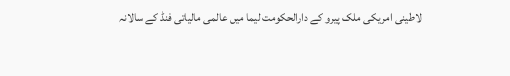لاطینی امریکی ملک پیرو کے دارالحکومت لیما میں عالمی مالیاتی فنڈ کے سالانہ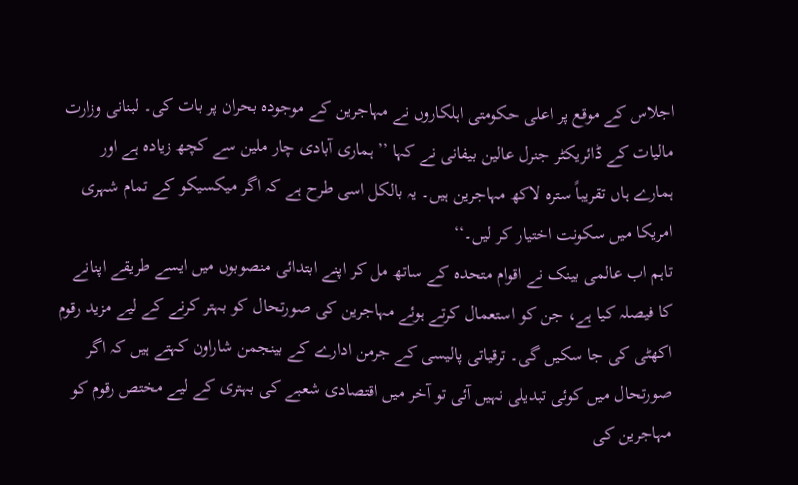اجلاس کے موقع پر اعلی حکومتی اہلکاروں نے مہاجرین کے موجودہ بحران پر بات کی۔ لبنانی وزارت مالیات کے ڈائریکٹر جنرل عالین بیفانی نے کہا ’’ ہماری آبادی چار ملین سے کچھ زیادہ ہے اور ہمارے ہاں تقریباً سترہ لاکھ مہاجرین ہیں۔ یہ بالکل اسی طرح ہے کہ اگر میکسیکو کے تمام شہری امریکا میں سکونت اختیار کر لیں۔‘‘
تاہم اب عالمی بینک نے اقوام متحدہ کے ساتھ مل کر اپنے ابتدائی منصوبوں میں ایسے طریقے اپنانے کا فیصلہ کیا ہے، جن کو استعمال کرتے ہوئے مہاجرین کی صورتحال کو بہتر کرنے کے لیے مزید رقوم اکھٹی کی جا سکیں گی۔ ترقیاتی پالیسی کے جرمن ادارے کے بینجمن شاراون کہتے ہیں کہ اگر صورتحال میں کوئی تبدیلی نہیں آئی تو آخر میں اقتصادی شعبے کی بہتری کے لیے مختص رقوم کو مہاجرین کی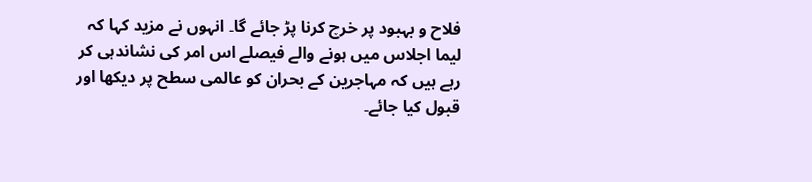فلاح و بہبود پر خرچ کرنا پڑ جائے گا۔ انہوں نے مزید کہا کہ لیما اجلاس میں ہونے والے فیصلے اس امر کی نشاندہی کر رہے ہیں کہ مہاجرین کے بحران کو عالمی سطح پر دیکھا اور قبول کیا جائے۔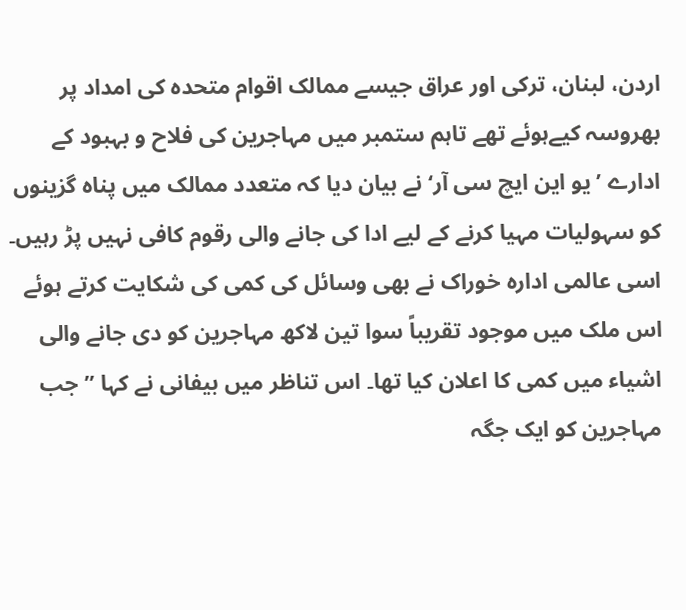اردن، لبنان، ترکی اور عراق جیسے ممالک اقوام متحدہ کی امداد پر بھروسہ کیےہوئے تھے تاہم ستمبر میں مہاجرین کی فلاح و بہبود کے ادارے ’ یو این ایچ سی آر‘ نے بیان دیا کہ متعدد ممالک میں پناہ گزینوں کو سہولیات مہیا کرنے کے لیے ادا کی جانے والی رقوم کافی نہیں پڑ رہیں۔ اسی عالمی ادارہ خوراک نے بھی وسائل کی کمی کی شکایت کرتے ہوئے اس ملک میں موجود تقریباً سوا تین لاکھ مہاجرین کو دی جانے والی اشیاء میں کمی کا اعلان کیا تھا۔ اس تناظر میں بیفانی نے کہا ’’جب مہاجرین کو ایک جگہ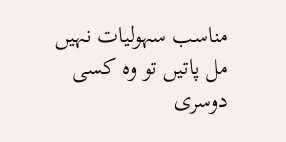مناسب سہولیات نہیں مل پاتیں تو وہ کسی دوسری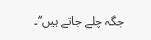جگہ چلے جاتے ہیں‘‘۔